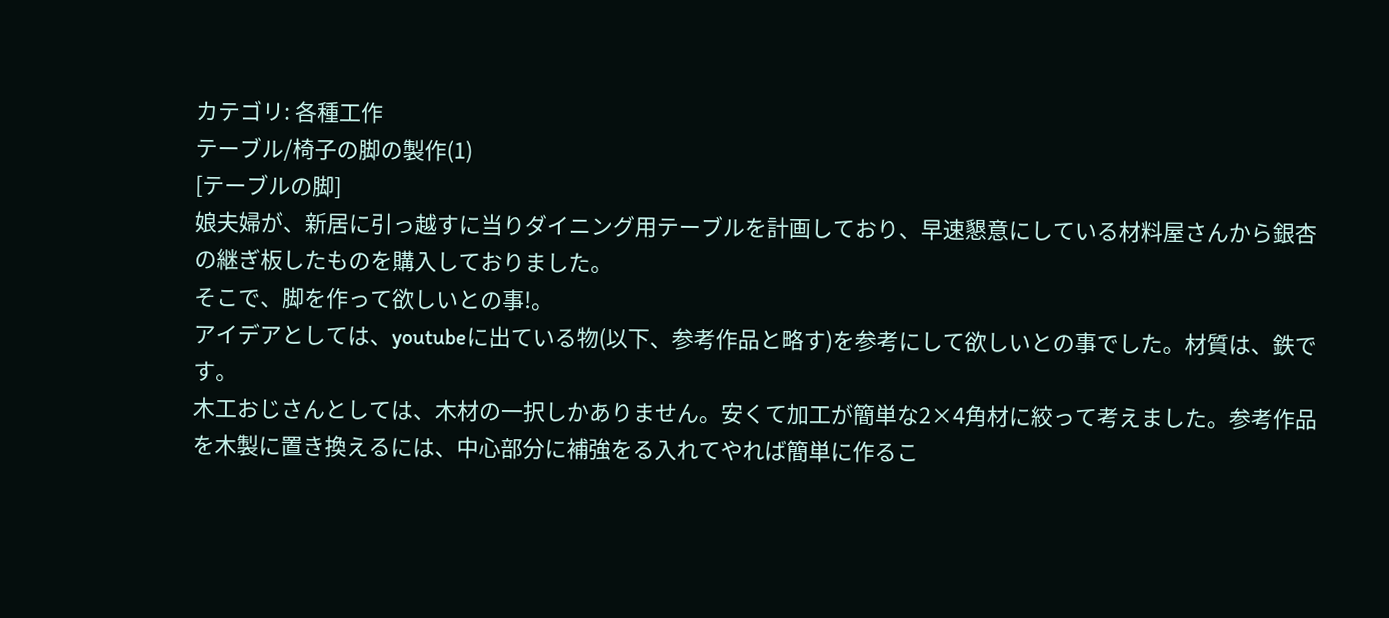カテゴリ: 各種工作
テーブル/椅子の脚の製作(1)
[テーブルの脚]
娘夫婦が、新居に引っ越すに当りダイニング用テーブルを計画しており、早速懇意にしている材料屋さんから銀杏の継ぎ板したものを購入しておりました。
そこで、脚を作って欲しいとの事!。
アイデアとしては、youtubeに出ている物(以下、参考作品と略す)を参考にして欲しいとの事でした。材質は、鉄です。
木工おじさんとしては、木材の一択しかありません。安くて加工が簡単な2×4角材に絞って考えました。参考作品を木製に置き換えるには、中心部分に補強をる入れてやれば簡単に作るこ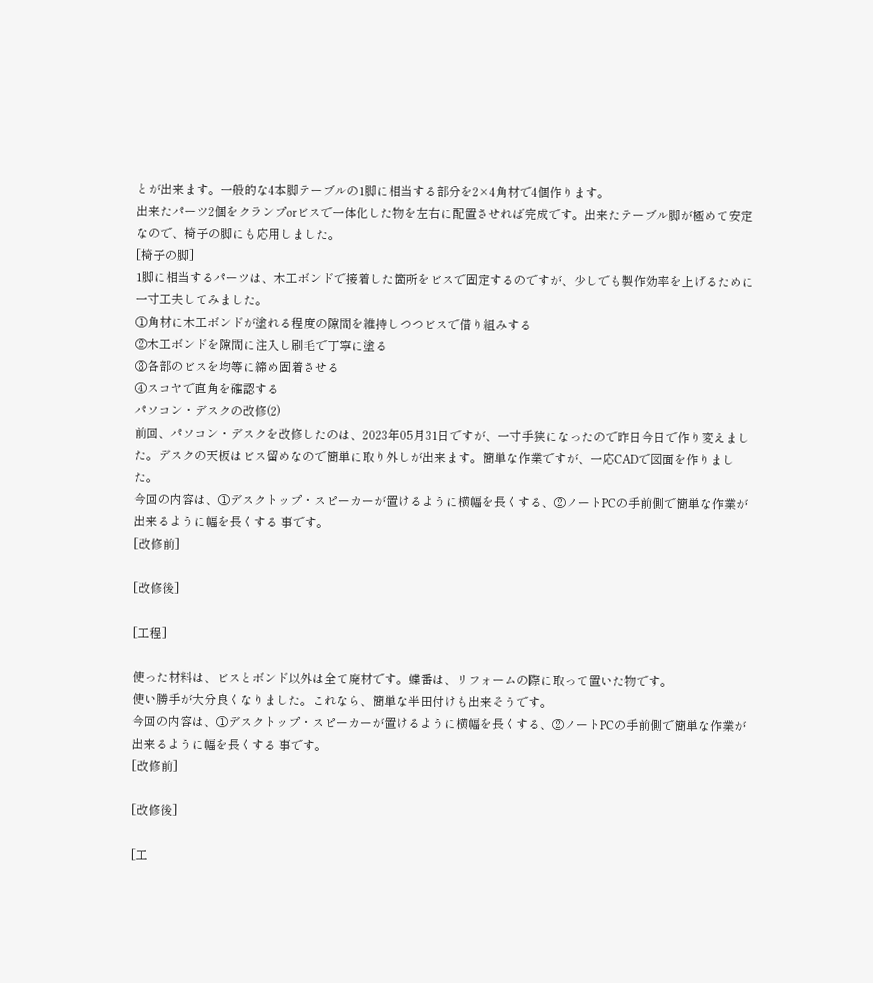とが出来ます。一般的な4本脚テーブルの1脚に相当する部分を2×4角材で4個作ります。
出来たパーツ2個をクランプorビスで一体化した物を左右に配置させれば完成です。出来たテーブル脚が極めて安定なので、椅子の脚にも応用しました。
[椅子の脚]
1脚に相当するパーツは、木工ボンドで接着した箇所をビスで固定するのですが、少しでも製作効率を上げるために一寸工夫してみました。
①角材に木工ボンドが塗れる程度の隙間を維持しつつビスで借り組みする
②木工ボンドを隙間に注入し刷毛で丁寧に塗る
③各部のビスを均等に締め固着させる
④スコヤで直角を確認する
パソコン・デスクの改修(2)
前回、パソコン・デスクを改修したのは、2023年05月31日ですが、一寸手狭になったので昨日今日で作り変えました。デスクの天板はビス留めなので簡単に取り外しが出来ます。簡単な作業ですが、一応CADで図面を作りました。
今回の内容は、①デスクトップ・スピーカーが置けるように横幅を長くする、②ノートPCの手前側で簡単な作業が出来るように幅を長くする 事です。
[改修前]

[改修後]

[工程]

使った材料は、ビスとボンド以外は全て廃材です。蝶番は、リフォームの際に取って置いた物です。
使い勝手が大分良くなりました。これなら、簡単な半田付けも出来そうです。
今回の内容は、①デスクトップ・スピーカーが置けるように横幅を長くする、②ノートPCの手前側で簡単な作業が出来るように幅を長くする 事です。
[改修前]

[改修後]

[工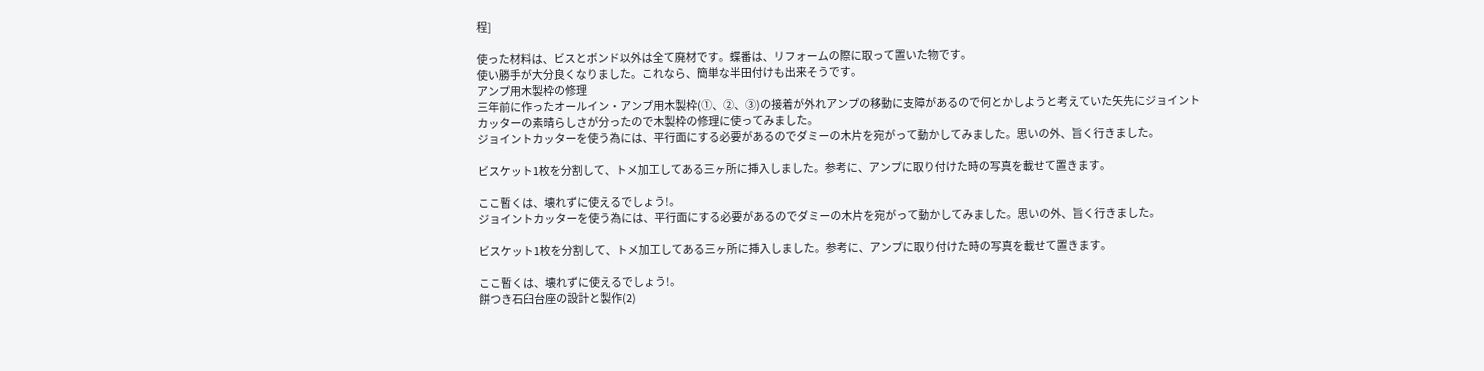程]

使った材料は、ビスとボンド以外は全て廃材です。蝶番は、リフォームの際に取って置いた物です。
使い勝手が大分良くなりました。これなら、簡単な半田付けも出来そうです。
アンプ用木製枠の修理
三年前に作ったオールイン・アンプ用木製枠(①、②、③)の接着が外れアンプの移動に支障があるので何とかしようと考えていた矢先にジョイントカッターの素晴らしさが分ったので木製枠の修理に使ってみました。
ジョイントカッターを使う為には、平行面にする必要があるのでダミーの木片を宛がって動かしてみました。思いの外、旨く行きました。

ビスケット1枚を分割して、トメ加工してある三ヶ所に挿入しました。参考に、アンプに取り付けた時の写真を載せて置きます。

ここ暫くは、壊れずに使えるでしょう!。
ジョイントカッターを使う為には、平行面にする必要があるのでダミーの木片を宛がって動かしてみました。思いの外、旨く行きました。

ビスケット1枚を分割して、トメ加工してある三ヶ所に挿入しました。参考に、アンプに取り付けた時の写真を載せて置きます。

ここ暫くは、壊れずに使えるでしょう!。
餅つき石臼台座の設計と製作(2)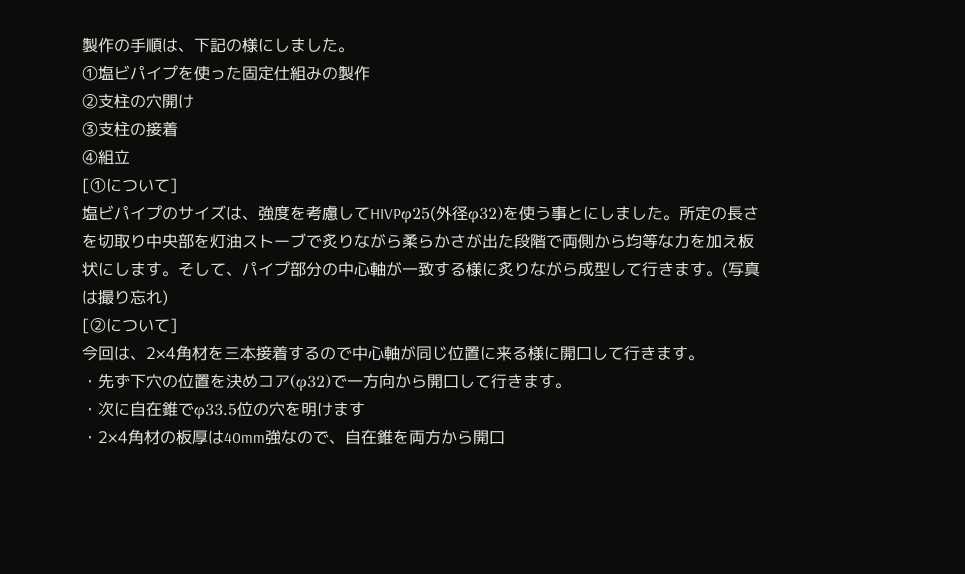製作の手順は、下記の様にしました。
①塩ビパイプを使った固定仕組みの製作
②支柱の穴開け
③支柱の接着
④組立
[①について]
塩ビパイプのサイズは、強度を考慮してHIVPφ25(外径φ32)を使う事とにしました。所定の長さを切取り中央部を灯油ストーブで炙りながら柔らかさが出た段階で両側から均等な力を加え板状にします。そして、パイプ部分の中心軸が一致する様に炙りながら成型して行きます。(写真は撮り忘れ)
[②について]
今回は、2×4角材を三本接着するので中心軸が同じ位置に来る様に開口して行きます。
・先ず下穴の位置を決めコア(φ32)で一方向から開口して行きます。
・次に自在錐でφ33.5位の穴を明けます
・2×4角材の板厚は40mm強なので、自在錐を両方から開口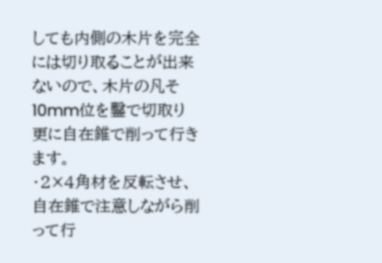しても内側の木片を完全には切り取ることが出来ないので、木片の凡そ10mm位を鑿で切取り更に自在錐で削って行きます。
・2×4角材を反転させ、自在錐で注意しながら削って行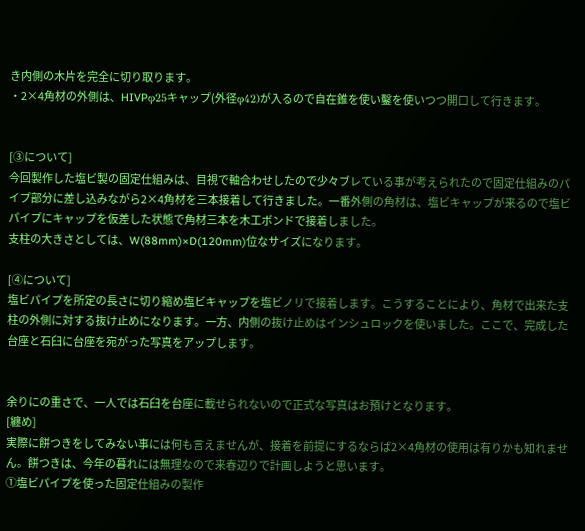き内側の木片を完全に切り取ります。
・2×4角材の外側は、HIVPφ25キャップ(外径φ42)が入るので自在錐を使い鑿を使いつつ開口して行きます。


[③について]
今回製作した塩ビ製の固定仕組みは、目視で軸合わせしたので少々ブレている事が考えられたので固定仕組みのパイプ部分に差し込みながら2×4角材を三本接着して行きました。一番外側の角材は、塩ビキャップが来るので塩ビパイプにキャップを仮差した状態で角材三本を木工ボンドで接着しました。
支柱の大きさとしては、W(88mm)×D(120mm)位なサイズになります。

[④について]
塩ビパイプを所定の長さに切り縮め塩ビキャップを塩ビノリで接着します。こうすることにより、角材で出来た支柱の外側に対する抜け止めになります。一方、内側の抜け止めはインシュロックを使いました。ここで、完成した台座と石臼に台座を宛がった写真をアップします。


余りにの重さで、一人では石臼を台座に載せられないので正式な写真はお預けとなります。
[纏め]
実際に餅つきをしてみない事には何も言えませんが、接着を前提にするならば2×4角材の使用は有りかも知れません。餅つきは、今年の暮れには無理なので来春辺りで計画しようと思います。
①塩ビパイプを使った固定仕組みの製作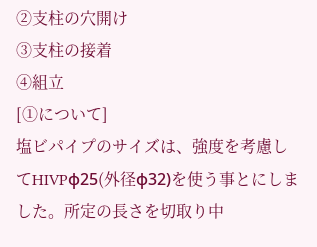②支柱の穴開け
③支柱の接着
④組立
[①について]
塩ビパイプのサイズは、強度を考慮してHIVPφ25(外径φ32)を使う事とにしました。所定の長さを切取り中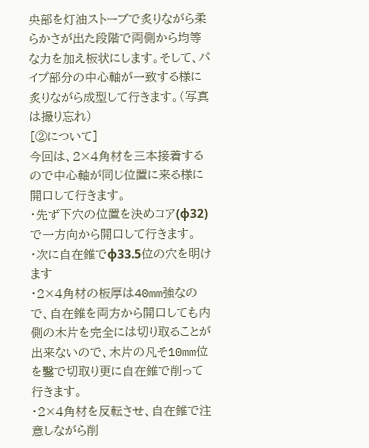央部を灯油ストーブで炙りながら柔らかさが出た段階で両側から均等な力を加え板状にします。そして、パイプ部分の中心軸が一致する様に炙りながら成型して行きます。(写真は撮り忘れ)
[②について]
今回は、2×4角材を三本接着するので中心軸が同じ位置に来る様に開口して行きます。
・先ず下穴の位置を決めコア(φ32)で一方向から開口して行きます。
・次に自在錐でφ33.5位の穴を明けます
・2×4角材の板厚は40mm強なので、自在錐を両方から開口しても内側の木片を完全には切り取ることが出来ないので、木片の凡そ10mm位を鑿で切取り更に自在錐で削って行きます。
・2×4角材を反転させ、自在錐で注意しながら削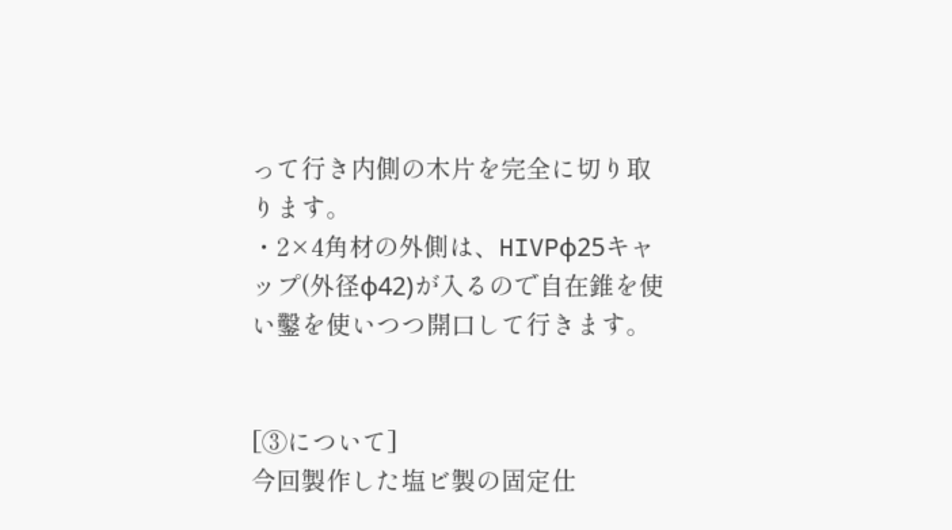って行き内側の木片を完全に切り取ります。
・2×4角材の外側は、HIVPφ25キャップ(外径φ42)が入るので自在錐を使い鑿を使いつつ開口して行きます。


[③について]
今回製作した塩ビ製の固定仕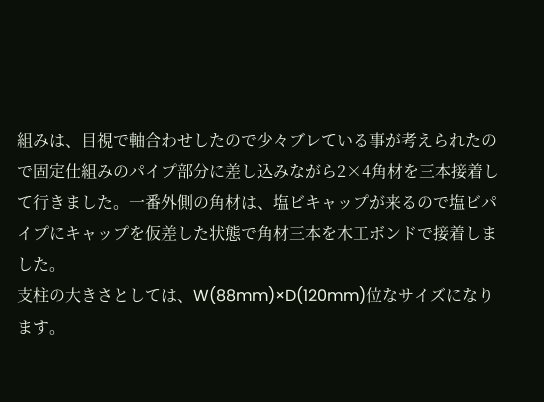組みは、目視で軸合わせしたので少々ブレている事が考えられたので固定仕組みのパイプ部分に差し込みながら2×4角材を三本接着して行きました。一番外側の角材は、塩ビキャップが来るので塩ビパイプにキャップを仮差した状態で角材三本を木工ボンドで接着しました。
支柱の大きさとしては、W(88mm)×D(120mm)位なサイズになります。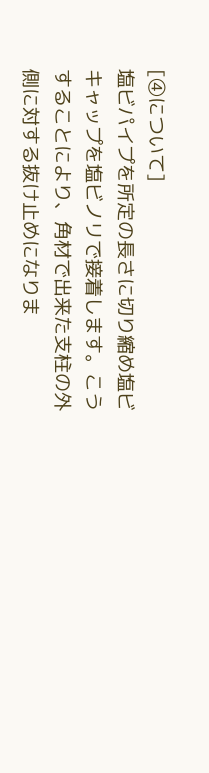[④について]
塩ビパイプを所定の長さに切り縮め塩ビキャップを塩ビノリで接着します。こうすることにより、角材で出来た支柱の外側に対する抜け止めになりま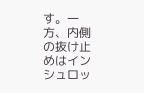す。一方、内側の抜け止めはインシュロッ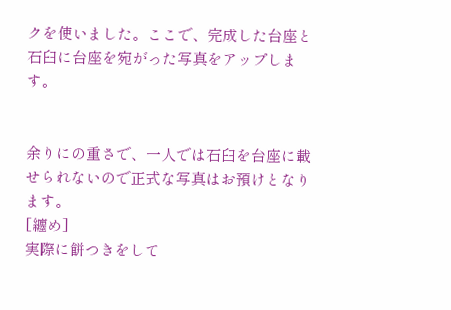クを使いました。ここで、完成した台座と石臼に台座を宛がった写真をアップします。


余りにの重さで、一人では石臼を台座に載せられないので正式な写真はお預けとなります。
[纏め]
実際に餅つきをして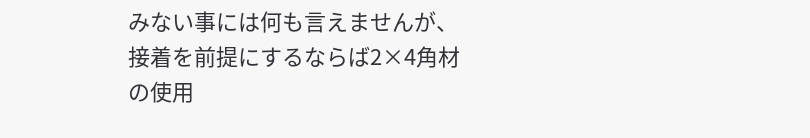みない事には何も言えませんが、接着を前提にするならば2×4角材の使用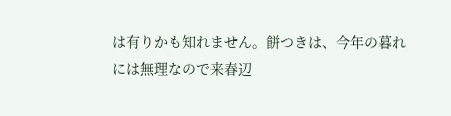は有りかも知れません。餅つきは、今年の暮れには無理なので来春辺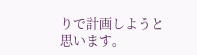りで計画しようと思います。